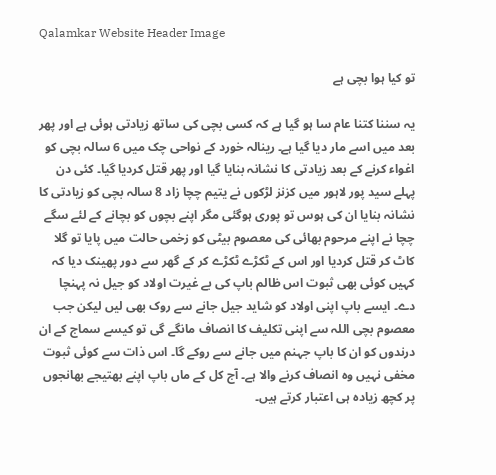Qalamkar Website Header Image

تو کیا ہوا بچی ہے

یہ سننا کتنا عام سا ہو گیا ہے کہ کسی بچی کی ساتھ زیادتی ہوئی ہے اور پھر بعد میں اسے مار دیا گیا ہے۔ رینالہ خورد کے نواحی چک میں 6 سالہ بچی کو اغواء کرنے کے بعد زیادتی کا نشانہ بنایا گیا اور پھر قتل کردیا گیا۔ کئی دن پہلے سید پور لاہور میں کزنز لڑکوں نے یتیم چچا زاد 8 سالہ بچی کو زیادتی کا نشانہ بنایا ان کی ہوس تو پوری ہوگئی مگر اپنے بچوں کو بچانے کے لئے سگے چچا نے اپنے مرحوم بھائی کی معصوم بیٹی کو زخمی حالت میں پایا تو گلا کاٹ کر قتل کردیا اور اس کے ٹکڑے ٹکڑے کر کے گھر سے دور پھینک دیا کہ کہیں کوئی بھی ثبوت اس ظالم باپ کی بے غیرت اولاد کو جیل نہ پہنچا دے۔ ایسے باپ اپنی اولاد کو شاید جیل جانے سے روک بھی لیں لیکن جب معصوم بچی اللہ سے اپنی تکلیف کا انصاف مانگے گی تو کیسے سماج کے ان درندوں کو ان کا باپ جہنم میں جانے سے روکے گا۔ اس ذات سے کوئی ثبوت مخفی نہیں وہ انصاف کرنے والا ہے۔ آج کل کے ماں باپ اپنے بھتیجے بھانجوں پر کچھ زیادہ ہی اعتبار کرتے ہیں۔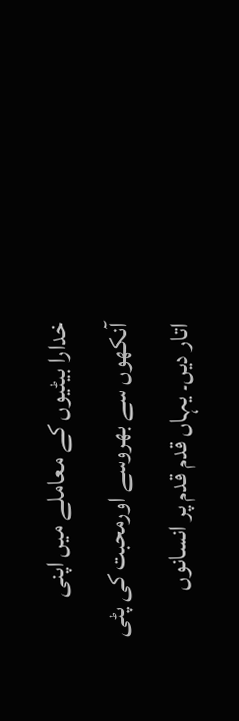خدارا بیٹیوں کے معاملے میں اپنی آنکھوں سے بھروسے اورمحبت کی پٹی اتار دیں۔ یہاں قدم قدم پر انسانوں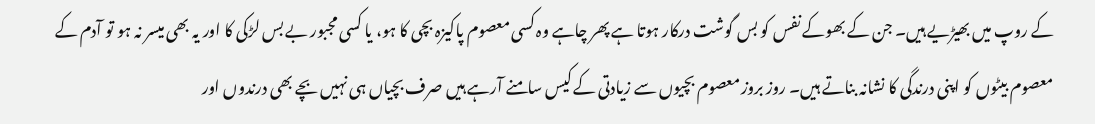کے روپ میں بھیڑیے ہیں۔ جن کے بھوکے نفس کو بس گوشت درکار ہوتا ہے پھر چاہے وہ کسی معصوم پاکیزہ بچی کا ہو، یا کسی مجبور بے بس لڑکی کا اور یہ بھی میسر نہ ہو تو آدم کے معصوم بیٹوں کو اپنی درندگی کا نشانہ بناتے ہیں۔ روز بروز معصوم بچیوں سے زیادتی کے کیس سامنے آرہے ہیں صرف بچیاں ہی نہیں بچے بھی درندوں اور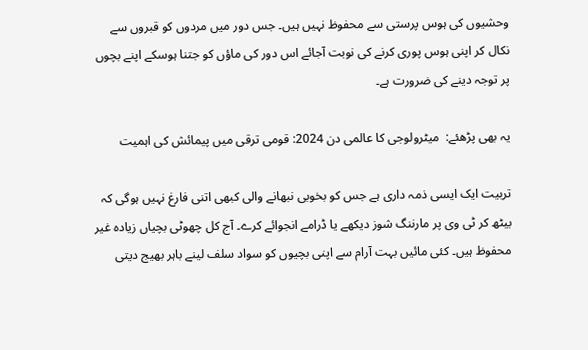وحشیوں کی ہوس پرستی سے محفوظ نہیں ہیں۔ جس دور میں مردوں کو قبروں سے نکال کر اپنی ہوس پوری کرنے کی نوبت آجائے اس دور کی ماؤں کو جتنا ہوسکے اپنے بچوں پر توجہ دینے کی ضرورت ہے۔

یہ بھی پڑھئے:  میٹرولوجی کا عالمی دن 2024: قومی ترقی میں پیمائش کی اہمیت

تربیت ایک ایسی ذمہ داری ہے جس کو بخوبی نبھانے والی کبھی اتنی فارغ نہیں ہوگی کہ بیٹھ کر ٹی وی پر مارننگ شوز دیکھے یا ڈرامے انجوائے کرے۔ آج کل چھوٹی بچیاں زیادہ غیر محفوظ ہیں۔ کئی مائیں بہت آرام سے اپنی بچیوں کو سواد سلف لینے باہر بھیج دیتی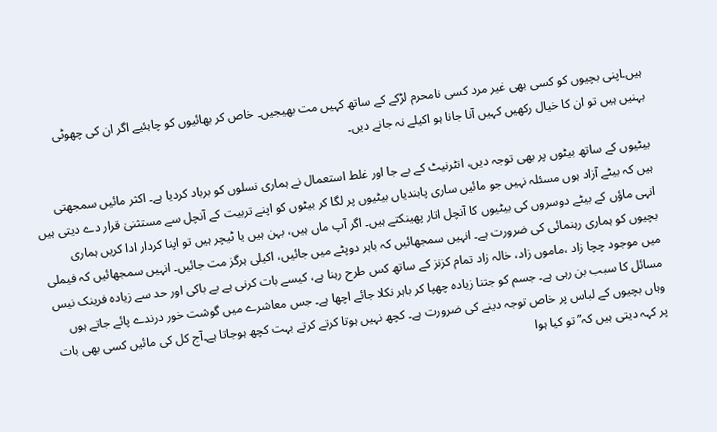ہیں۔اپنی بچیوں کو کسی بھی غیر مرد کسی نامحرم لڑکے کے ساتھ کہیں مت بھیجیں۔ خاص کر بھائیوں کو چاہئیے اگر ان کی چھوٹی بہنیں ہیں تو ان کا خیال رکھیں کہیں آنا جانا ہو اکیلے نہ جانے دیں۔

بیٹیوں کے ساتھ بیٹوں پر بھی توجہ دیں، انٹرنیٹ کے بے جا اور غلط استعمال نے ہماری نسلوں کو برباد کردیا ہے۔ اکثر مائیں سمجھتی ہیں کہ بیٹے آزاد ہوں مسئلہ نہیں جو مائیں ساری پابندیاں بیٹیوں پر لگا کر بیٹوں کو اپنے تربیت کے آنچل سے مستثنیٰ قرار دے دیتی ہیں انہی ماؤں کے بیٹے دوسروں کی بیٹیوں کا آنچل اتار پھینکتے ہیں۔ اگر آپ ماں ہیں، بہن ہیں یا ٹیچر ہیں تو اپنا کردار ادا کریں ہماری بچیوں کو ہماری رہنمائی کی ضرورت ہے۔ انہیں سمجھائیں کہ باہر دوپٹے میں جائیں، اکیلی ہرگز مت جائیں۔ انہیں سمجھائیں کہ فیملی میں موجود چچا زاد ،ماموں زاد، خالہ زاد تمام کزنز کے ساتھ کس طرح رہنا ہے، کیسے بات کرنی ہے بے باکی اور حد سے زیادہ فرینک نیس مسائل کا سبب بن رہی ہے۔ جسم کو جتنا زیادہ چھپا کر باہر نکلا جائے اچھا ہے۔ جس معاشرے میں گوشت خور درندے پائے جاتے ہوں وہاں بچیوں کے لباس پر خاص توجہ دینے کی ضرورت ہے۔ کچھ نہیں ہوتا کرتے کرتے بہت کچھ ہوجاتا ہے۔آج کل کی مائیں کسی بھی بات پر کہہ دیتی ہیں کہ” تو کیا ہوا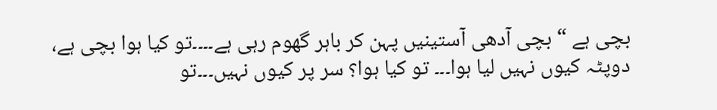بچی ہے “ بچی آدھی آستینیں پہن کر باہر گھوم رہی ہے۔۔۔۔تو کیا ہوا بچی ہے، دوپٹہ کیوں نہیں لیا ہوا۔۔۔ تو کیا ہوا؟ سر پر کیوں نہیں۔۔۔تو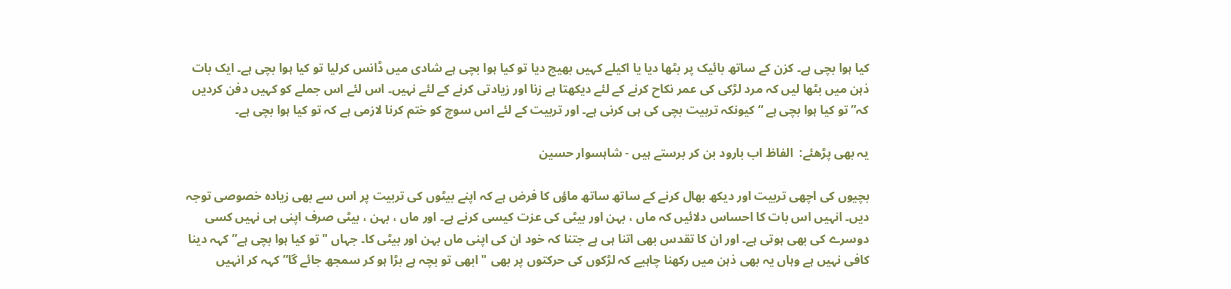کیا ہوا بچی ہے۔ کزن کے ساتھ بائیک پر بٹھا دیا یا اکیلے کہیں بھیج دیا تو کیا ہوا بچی ہے شادی میں ڈانس کرلیا تو کیا ہوا بچی ہے۔ ایک بات ذہن میں بٹھا لیں کہ مرد لڑکی کی عمر نکاح کرنے کے لئے دیکھتا ہے زنا اور زیادتی کرنے کے لئے نہیں۔ اس لئے اس جملے کو کہیں دفن کردیں کہ” تو کیا ہوا بچی ہے “ کیونکہ تربیت بچی کی ہی کرنی ہے۔ اور تربیت کے لئے اس سوچ کو ختم کرنا لازمی ہے کہ تو کیا ہوا بچی ہے۔

یہ بھی پڑھئے:  الفاظ اب بارود بن کر برستے ہیں - شاہسوار حسین

بچیوں کی اچھی تربیت اور دیکھ بھال کرنے کے ساتھ ساتھ ماؤں کا فرض ہے کہ اپنے بیٹوں کی تربیت پر اس سے بھی زیادہ خصوصی توجہ دیں۔ انہیں اس بات کا احساس دلائیں کہ ماں ، بہن اور بیٹی کی عزت کیسی کرنے ہے۔ اور ماں ، بہن ، بیٹی صرف اپنی ہی نہیں کسی دوسرے کی بھی ہوتی ہے۔ اور ان کا تقدس بھی اتنا ہی ہے جتنا کہ خود ان کی اپنی ماں بہن اور بیٹی کا۔ جہاں "تو کیا ہوا بچی ہے” کہہ دینا کافی نہیں ہے وہاں یہ بھی ذہن میں رکھنا چاہیے کہ لڑکوں کی حرکتوں پر بھی "ابھی تو بچہ ہے بڑا ہو کر سمجھ جائے گا” کہہ کر انہیں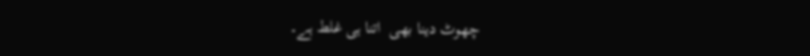چھوٹ دینا بھی  اتنا ہی غلط ہے۔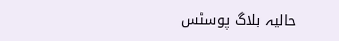حالیہ بلاگ پوسٹس